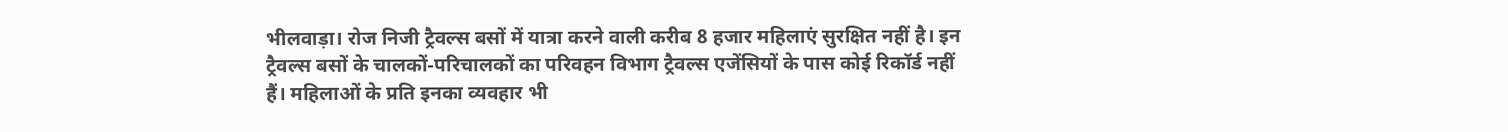भीलवाड़ा। रोज निजी ट्रैवल्स बसों में यात्रा करने वाली करीब 8 हजार महिलाएं सुरक्षित नहीं है। इन ट्रैवल्स बसों के चालकों-परिचालकों का परिवहन विभाग ट्रैवल्स एजेंसियों के पास कोई रिकॉर्ड नहीं हैं। महिलाओं के प्रति इनका व्यवहार भी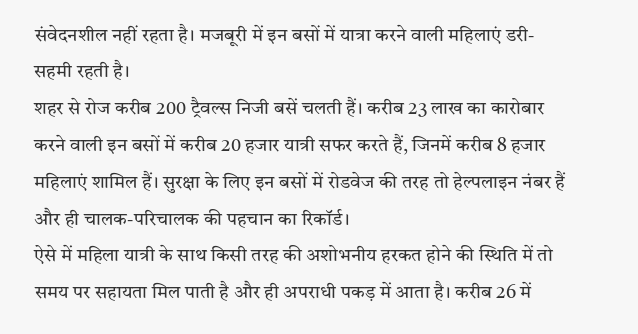संवेदनशील नहीं रहता है। मजबूरी में इन बसों में यात्रा करने वाली महिलाएं डरी-सहमी रहती है।
शहर से रोज करीब 200 ट्रैवल्स निजी बसें चलती हैं। करीब 23 लाख का कारोबार करने वाली इन बसों में करीब 20 हजार यात्री सफर करते हैं, जिनमें करीब 8 हजार महिलाएं शामिल हैं। सुरक्षा के लिए इन बसों में रोडवेज की तरह तो हेल्पलाइन नंबर हैं और ही चालक-परिचालक की पहचान का रिकॉर्ड।
ऐसे में महिला यात्री के साथ किसी तरह की अशोभनीय हरकत होने की स्थिति में तो समय पर सहायता मिल पाती है और ही अपराधी पकड़ में आता है। करीब 26 में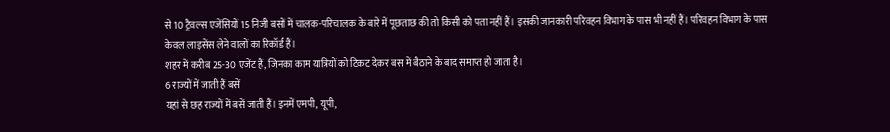से 10 ट्रैवल्स एजेंसियों 15 निजी बसों में चालक-परिचालक के बारे में पूछताछ की तो किसी को पता नहीं हैं। इसकी जानकारी परिवहन विभाग के पास भी नहीं हैं। परिवहन विभाग के पास केवल लाइसेंस लेने वालों का रिकॉर्ड हैं।
शहर में करीब 25-30 एजेंट हैं, जिनका काम यात्रियों को टिकट देकर बस में बैठाने के बाद समाप्त हो जाता है।
6 राज्यों में जाती हैं बसें
यहां से छह राज्यों में बसें जाती हैं। इनमें एमपी, यूपी,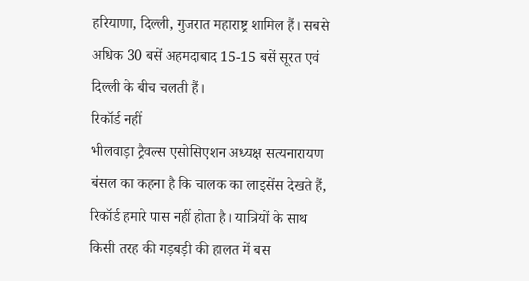हरियाणा, दिल्ली, गुजरात महाराष्ट्र शामिल हैं। सबसे अधिक 30 बसें अहमदाबाद 15-15 बसें सूरत एवं दिल्ली के बीच चलती हैं।
रिकॉर्ड नहीं
भीलवाड़ा ट्रैवल्स एसोसिएशन अध्यक्ष सत्यनारायण बंसल का कहना है कि चालक का लाइसेंस देखते हैं, रिकॉर्ड हमारे पास नहीं होता है। यात्रियों के साथ किसी तरह की गड़बड़ी की हालत में बस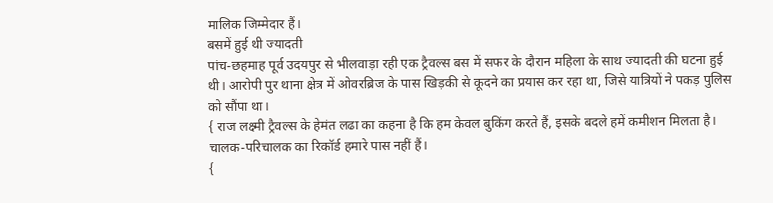मालिक जिम्मेदार हैं।
बसमें हुई थी ज्यादती
पांच-छहमाह पूर्व उदयपुर से भीलवाड़ा रही एक ट्रैवल्स बस में सफर के दौरान महिला के साथ ज्यादती की घटना हुई थी। आरोपी पुर थाना क्षेत्र में ओवरब्रिज के पास खिड़की से कूदने का प्रयास कर रहा था, जिसे यात्रियों ने पकड़ पुलिस को सौंपा था।
{ राज लक्ष्मी ट्रैवल्स के हेमंत लढा का कहना है कि हम केवल बुकिंग करते हैं, इसके बदले हमें कमीशन मिलता है। चालक-परिचालक का रिकॉर्ड हमारे पास नहीं हैं।
{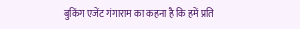बुकिंग एजेंट गंगाराम का कहना है कि हमें प्रति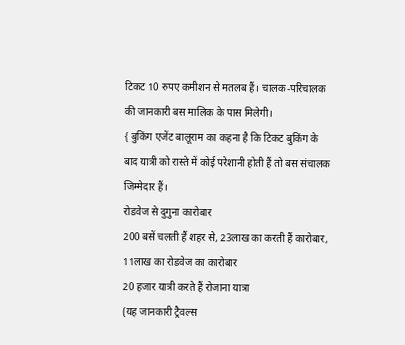टिकट 10 रुपए कमीशन से मतलब हैं। चालक-परिचालक की जानकारी बस मालिक के पास मिलेगी।
{ बुकिंग एजेंट बालूराम का कहना है कि टिकट बुकिंग के बाद यात्री को रास्ते में कोई परेशानी होती हैं तो बस संचालक जिम्मेदार हैं।
रोडवेज से दुगुना कारोबार
200 बसें चलती हैं शहर से, 23लाख का करती हैं कारोबार, 11लाख का रोडवेज का कारोबार
20 हजार यात्री करते हैं रोजाना यात्रा
(यह जानकारी ट्रैवल्स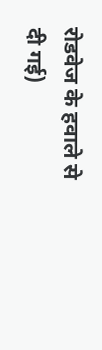रोडवेज के हवाले से दी गई)